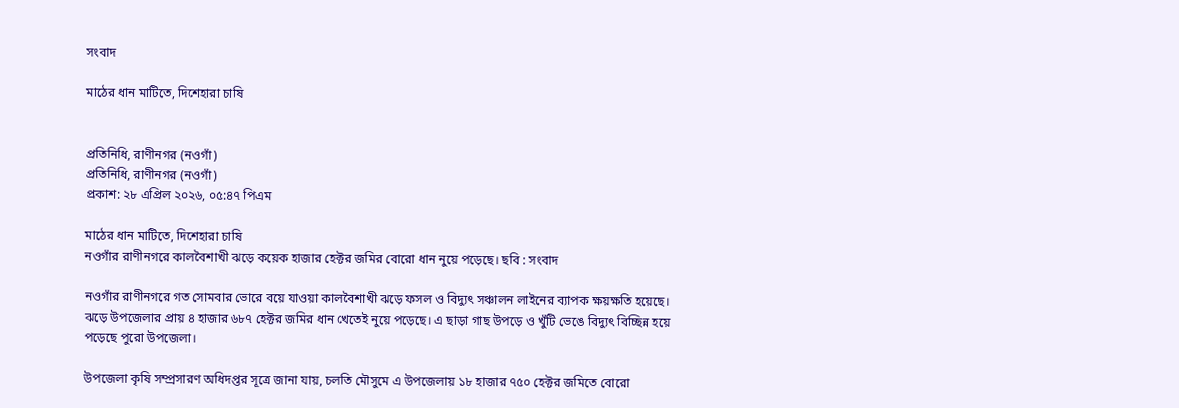সংবাদ

মাঠের ধান মাটিতে, দিশেহারা চাষি


প্রতিনিধি, রাণীনগর (নওগাঁ)
প্রতিনিধি, রাণীনগর (নওগাঁ)
প্রকাশ: ২৮ এপ্রিল ২০২৬, ০৫:৪৭ পিএম

মাঠের ধান মাটিতে, দিশেহারা চাষি
নওগাঁর রাণীনগরে কালবৈশাখী ঝড়ে কয়েক হাজার হেক্টর জমির বোরো ধান নুয়ে পড়েছে। ছবি : সংবাদ

নওগাঁর রাণীনগরে গত সোমবার ভোরে বয়ে যাওয়া কালবৈশাখী ঝড়ে ফসল ও বিদ্যুৎ সঞ্চালন লাইনের ব্যাপক ক্ষয়ক্ষতি হয়েছে। ঝড়ে উপজেলার প্রায় ৪ হাজার ৬৮৭ হেক্টর জমির ধান খেতেই নুয়ে পড়েছে। এ ছাড়া গাছ উপড়ে ও খুঁটি ভেঙে বিদ্যুৎ বিচ্ছিন্ন হয়ে পড়েছে পুরো উপজেলা।

উপজেলা কৃষি সম্প্রসারণ অধিদপ্তর সূত্রে জানা যায়, চলতি মৌসুমে এ উপজেলায় ১৮ হাজার ৭৫০ হেক্টর জমিতে বোরো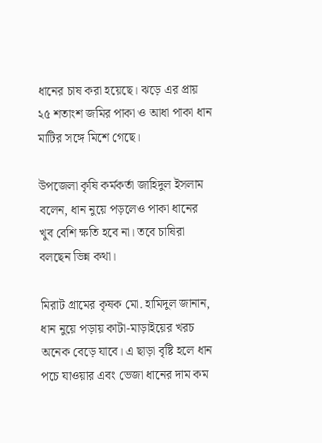ধানের চাষ করা হয়েছে। ঝড়ে এর প্রায় ২৫ শতাংশ জমির পাকা ও আধা পাকা ধান মাটির সঙ্গে মিশে গেছে।

উপজেলা কৃষি কর্মকর্তা জাহিদুল ইসলাম বলেন, ধান নুয়ে পড়লেও পাকা ধানের খুব বেশি ক্ষতি হবে না। তবে চাষিরা বলছেন ভিন্ন কথা।

মিরাট গ্রামের কৃষক মো. হামিদুল জানান, ধান নুয়ে পড়ায় কাটা-মাড়াইয়ের খরচ অনেক বেড়ে যাবে। এ ছাড়া বৃষ্টি হলে ধান পচে যাওয়ার এবং ভেজা ধানের দাম কম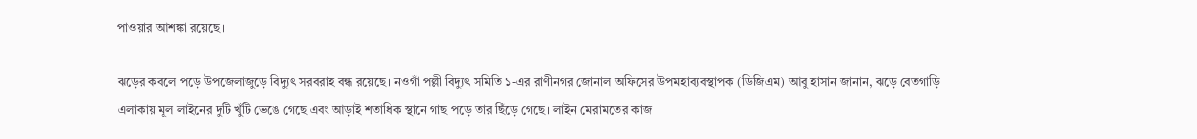পাওয়ার আশঙ্কা রয়েছে।

ঝড়ের কবলে পড়ে উপজেলাজুড়ে বিদ্যুৎ সরবরাহ বন্ধ রয়েছে। নওগাঁ পল্লী বিদ্যুৎ সমিতি ১-এর রাণীনগর জোনাল অফিসের উপমহাব্যবস্থাপক (ডিজিএম) আবু হাসান জানান, ঝড়ে বেতগাড়ি এলাকায় মূল লাইনের দুটি খুঁটি ভেঙে গেছে এবং আড়াই শতাধিক স্থানে গাছ পড়ে তার ছিঁড়ে গেছে। লাইন মেরামতের কাজ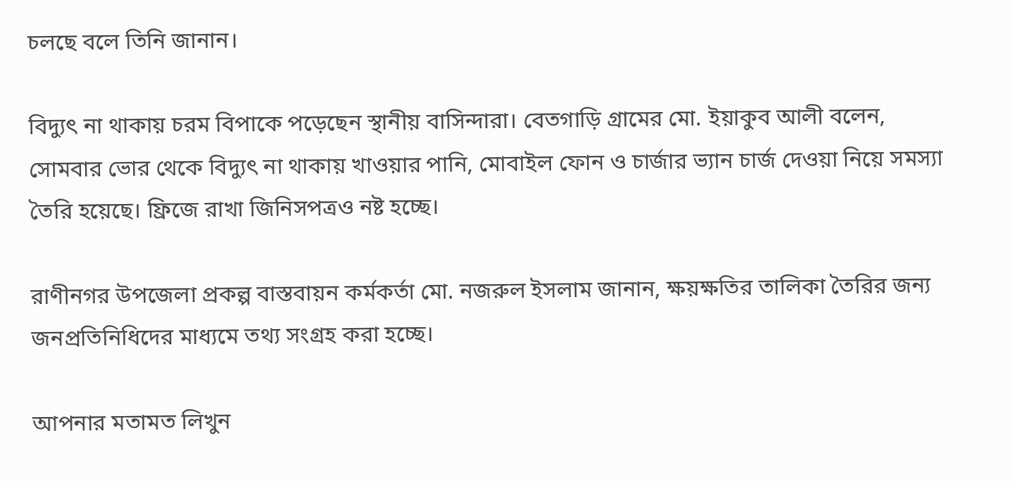চলছে বলে তিনি জানান।

বিদ্যুৎ না থাকায় চরম বিপাকে পড়েছেন স্থানীয় বাসিন্দারা। বেতগাড়ি গ্রামের মো. ইয়াকুব আলী বলেন, সোমবার ভোর থেকে বিদ্যুৎ না থাকায় খাওয়ার পানি, মোবাইল ফোন ও চার্জার ভ্যান চার্জ দেওয়া নিয়ে সমস্যা তৈরি হয়েছে। ফ্রিজে রাখা জিনিসপত্রও নষ্ট হচ্ছে।

রাণীনগর উপজেলা প্রকল্প বাস্তবায়ন কর্মকর্তা মো. নজরুল ইসলাম জানান, ক্ষয়ক্ষতির তালিকা তৈরির জন্য জনপ্রতিনিধিদের মাধ্যমে তথ্য সংগ্রহ করা হচ্ছে।

আপনার মতামত লিখুন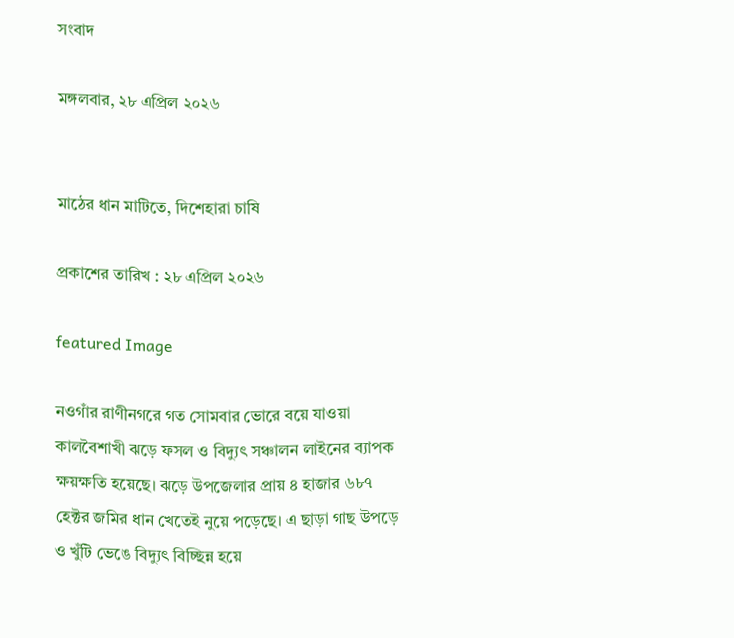সংবাদ

মঙ্গলবার, ২৮ এপ্রিল ২০২৬


মাঠের ধান মাটিতে, দিশেহারা চাষি

প্রকাশের তারিখ : ২৮ এপ্রিল ২০২৬

featured Image

নওগাঁর রাণীনগরে গত সোমবার ভোরে বয়ে যাওয়া কালবৈশাখী ঝড়ে ফসল ও বিদ্যুৎ সঞ্চালন লাইনের ব্যাপক ক্ষয়ক্ষতি হয়েছে। ঝড়ে উপজেলার প্রায় ৪ হাজার ৬৮৭ হেক্টর জমির ধান খেতেই নুয়ে পড়েছে। এ ছাড়া গাছ উপড়ে ও খুঁটি ভেঙে বিদ্যুৎ বিচ্ছিন্ন হয়ে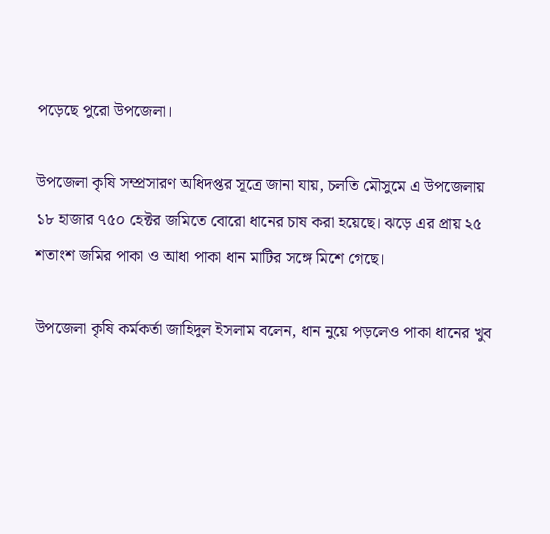পড়েছে পুরো উপজেলা।

উপজেলা কৃষি সম্প্রসারণ অধিদপ্তর সূত্রে জানা যায়, চলতি মৌসুমে এ উপজেলায় ১৮ হাজার ৭৫০ হেক্টর জমিতে বোরো ধানের চাষ করা হয়েছে। ঝড়ে এর প্রায় ২৫ শতাংশ জমির পাকা ও আধা পাকা ধান মাটির সঙ্গে মিশে গেছে।

উপজেলা কৃষি কর্মকর্তা জাহিদুল ইসলাম বলেন, ধান নুয়ে পড়লেও পাকা ধানের খুব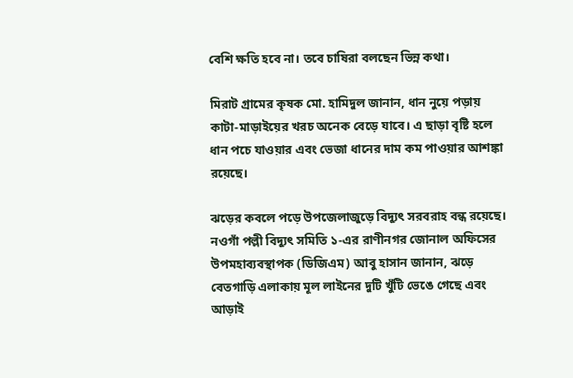বেশি ক্ষতি হবে না। তবে চাষিরা বলছেন ভিন্ন কথা।

মিরাট গ্রামের কৃষক মো. হামিদুল জানান, ধান নুয়ে পড়ায় কাটা-মাড়াইয়ের খরচ অনেক বেড়ে যাবে। এ ছাড়া বৃষ্টি হলে ধান পচে যাওয়ার এবং ভেজা ধানের দাম কম পাওয়ার আশঙ্কা রয়েছে।

ঝড়ের কবলে পড়ে উপজেলাজুড়ে বিদ্যুৎ সরবরাহ বন্ধ রয়েছে। নওগাঁ পল্লী বিদ্যুৎ সমিতি ১-এর রাণীনগর জোনাল অফিসের উপমহাব্যবস্থাপক (ডিজিএম) আবু হাসান জানান, ঝড়ে বেতগাড়ি এলাকায় মূল লাইনের দুটি খুঁটি ভেঙে গেছে এবং আড়াই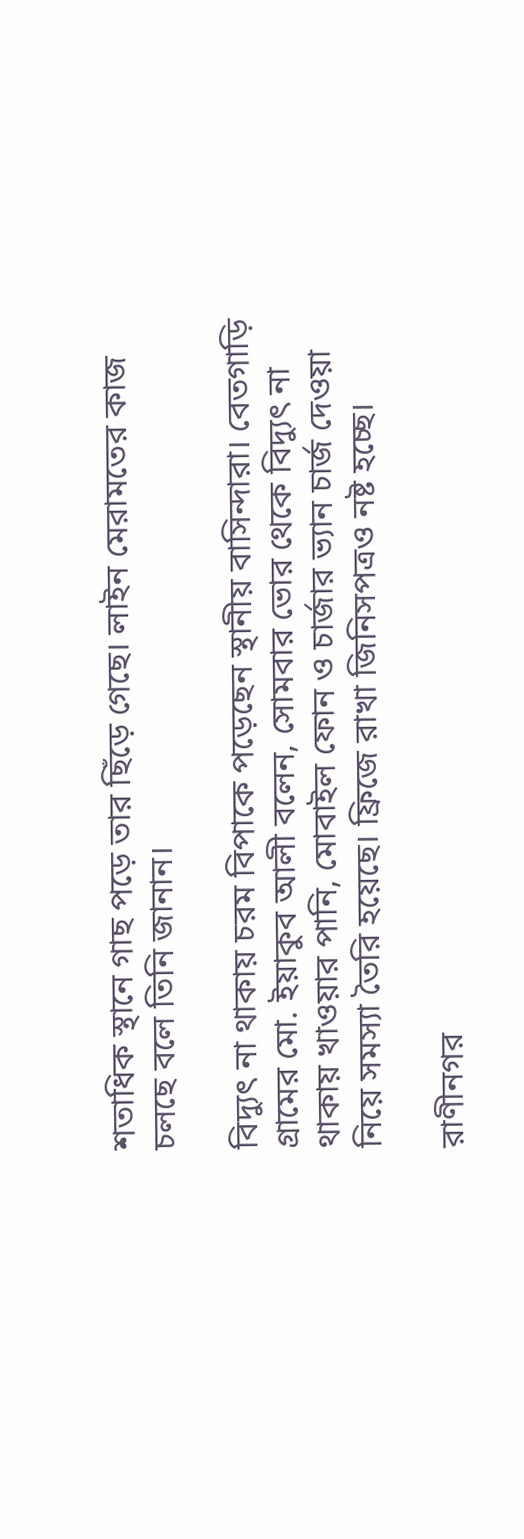শতাধিক স্থানে গাছ পড়ে তার ছিঁড়ে গেছে। লাইন মেরামতের কাজ চলছে বলে তিনি জানান।

বিদ্যুৎ না থাকায় চরম বিপাকে পড়েছেন স্থানীয় বাসিন্দারা। বেতগাড়ি গ্রামের মো. ইয়াকুব আলী বলেন, সোমবার ভোর থেকে বিদ্যুৎ না থাকায় খাওয়ার পানি, মোবাইল ফোন ও চার্জার ভ্যান চার্জ দেওয়া নিয়ে সমস্যা তৈরি হয়েছে। ফ্রিজে রাখা জিনিসপত্রও নষ্ট হচ্ছে।

রাণীনগর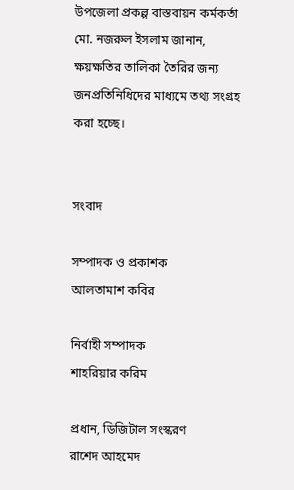উপজেলা প্রকল্প বাস্তবায়ন কর্মকর্তা মো. নজরুল ইসলাম জানান, ক্ষয়ক্ষতির তালিকা তৈরির জন্য জনপ্রতিনিধিদের মাধ্যমে তথ্য সংগ্রহ করা হচ্ছে।


সংবাদ

সম্পাদক ও প্রকাশক
আলতামাশ কবির

নির্বাহী সম্পাদক
শাহরিয়ার করিম

প্রধান, ডিজিটাল সংস্করণ
রাশেদ আহমেদ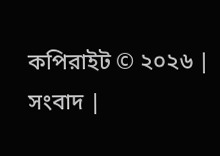কপিরাইট © ২০২৬ | সংবাদ |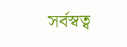সর্বস্বত্ব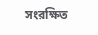সংরক্ষিত